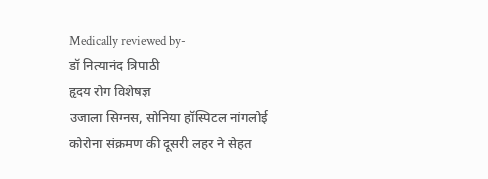Medically reviewed by-
डॉ नित्यानंद त्रिपाठी
हृदय रोग विशेषज्ञ
उजाला सिग्नस, सोनिया हॉस्पिटल नांगलोई
कोरोना संक्रमण की दूसरी लहर ने सेहत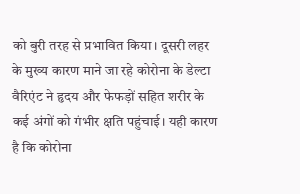को बुरी तरह से प्रभावित किया। दूसरी लहर के मुख्य कारण माने जा रहे कोरोना के डेल्टा वैरिएंट ने हृदय और फेफड़ों सहित शरीर के कई अंगों को गंभीर क्षति पहुंचाई। यही कारण है कि कोरोना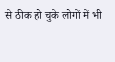से ठीक हो चुके लोगों में भी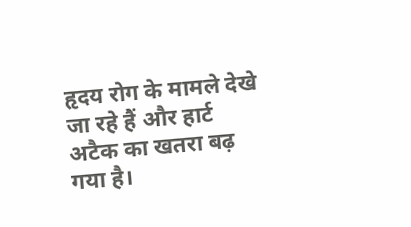हृदय रोग के मामले देखे जा रहे हैं और हार्ट अटैक का खतरा बढ़ गया है।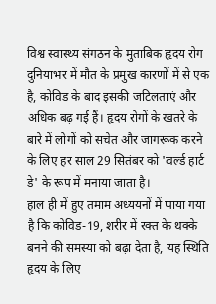विश्व स्वास्थ्य संगठन के मुताबिक हृदय रोग दुनियाभर में मौत के प्रमुख कारणों में से एक है, कोविड के बाद इसकी जटिलताएं और अधिक बढ़ गई हैं। हृदय रोगों के खतरे के बारे में लोगों को सचेत और जागरूक करने के लिए हर साल 29 सितंबर को 'वर्ल्ड हार्ट डे' के रूप में मनाया जाता है।
हाल ही में हुए तमाम अध्ययनों में पाया गया है कि कोविड-19, शरीर में रक्त के थक्के बनने की समस्या को बढ़ा देता है, यह स्थिति हृदय के लिए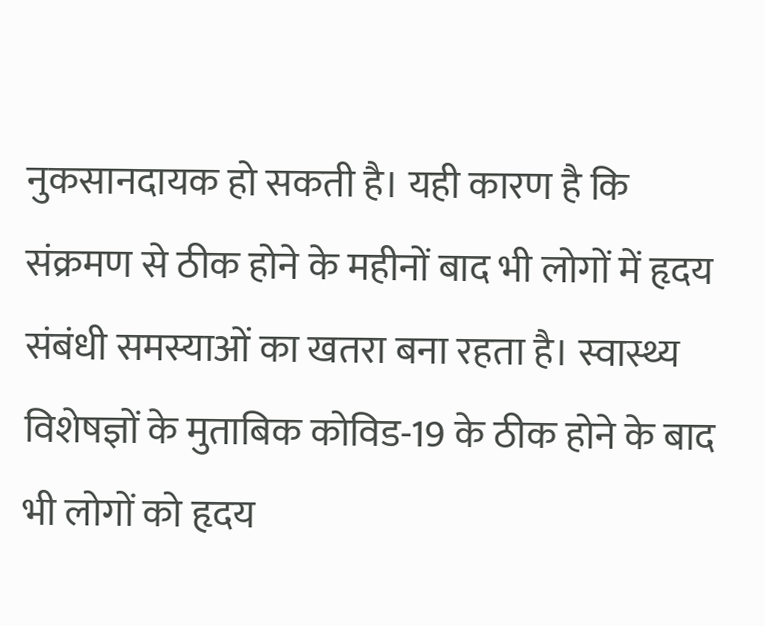नुकसानदायक हो सकती है। यही कारण है कि संक्रमण से ठीक होने के महीनों बाद भी लोगों में हृदय संबंधी समस्याओं का खतरा बना रहता है। स्वास्थ्य विशेषज्ञों के मुताबिक कोविड-19 के ठीक होने के बाद भी लोगों को हृदय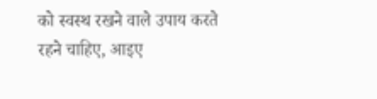को स्वस्थ रखने वाले उपाय करते रहने चाहिए, आइए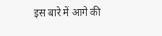इस बारे में आगे की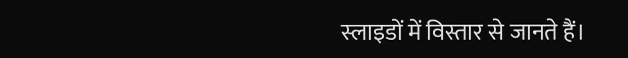स्लाइडों में विस्तार से जानते हैं।